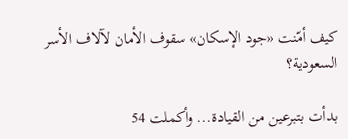كيف أمّنت «جود الإسكان» سقوف الأمان لآلاف الأسر السعودية؟

بدأت بتبرعين من القيادة... وأكملت 54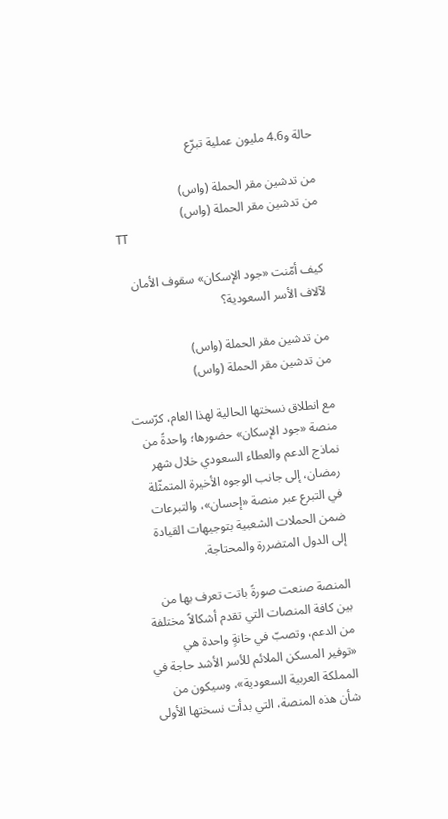حالة و4.6 مليون عملية تبرّع

من تدشين مقر الحملة (واس)
من تدشين مقر الحملة (واس)
TT

كيف أمّنت «جود الإسكان» سقوف الأمان لآلاف الأسر السعودية؟

من تدشين مقر الحملة (واس)
من تدشين مقر الحملة (واس)

مع انطلاق نسختها الحالية لهذا العام، كرّست منصة «جود الإسكان» حضورها؛ واحدةً من نماذج الدعم والعطاء السعودي خلال شهر رمضان، إلى جانب الوجوه الأخيرة المتمثّلة في التبرع عبر منصة «إحسان»، والتبرعات ضمن الحملات الشعبية بتوجيهات القيادة إلى الدول المتضررة والمحتاجة.

المنصة صنعت صورةً باتت تعرف بها من بين كافة المنصات التي تقدم أشكالاً مختلفة من الدعم، وتصبّ في خانةٍ واحدة هي «توفير المسكن الملائم للأسر الأشد حاجة في المملكة العربية السعودية»، وسيكون من شأن هذه المنصة، التي بدأت نسختها الأولى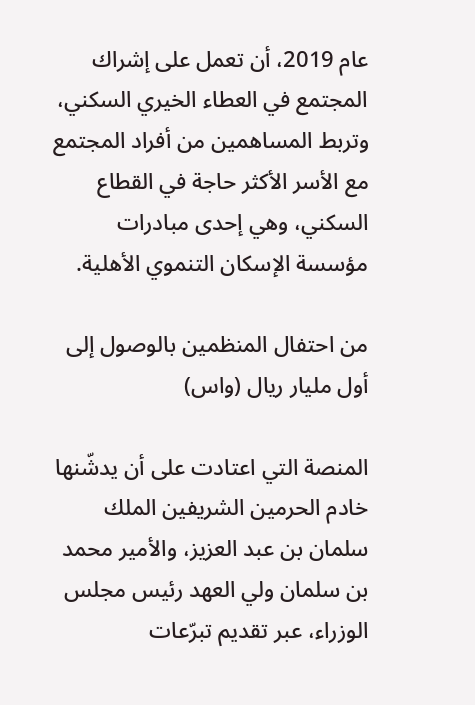عام 2019، أن تعمل على إشراك المجتمع في العطاء الخيري السكني، وتربط المساهمين من أفراد المجتمع مع الأسر الأكثر حاجة في القطاع السكني، وهي إحدى مبادرات مؤسسة الإسكان التنموي الأهلية.

من احتفال المنظمين بالوصول إلى أول مليار ريال (واس)

المنصة التي اعتادت على أن يدشّنها خادم الحرمين الشريفين الملك سلمان بن عبد العزيز، والأمير محمد بن سلمان ولي العهد رئيس مجلس الوزراء، عبر تقديم تبرّعات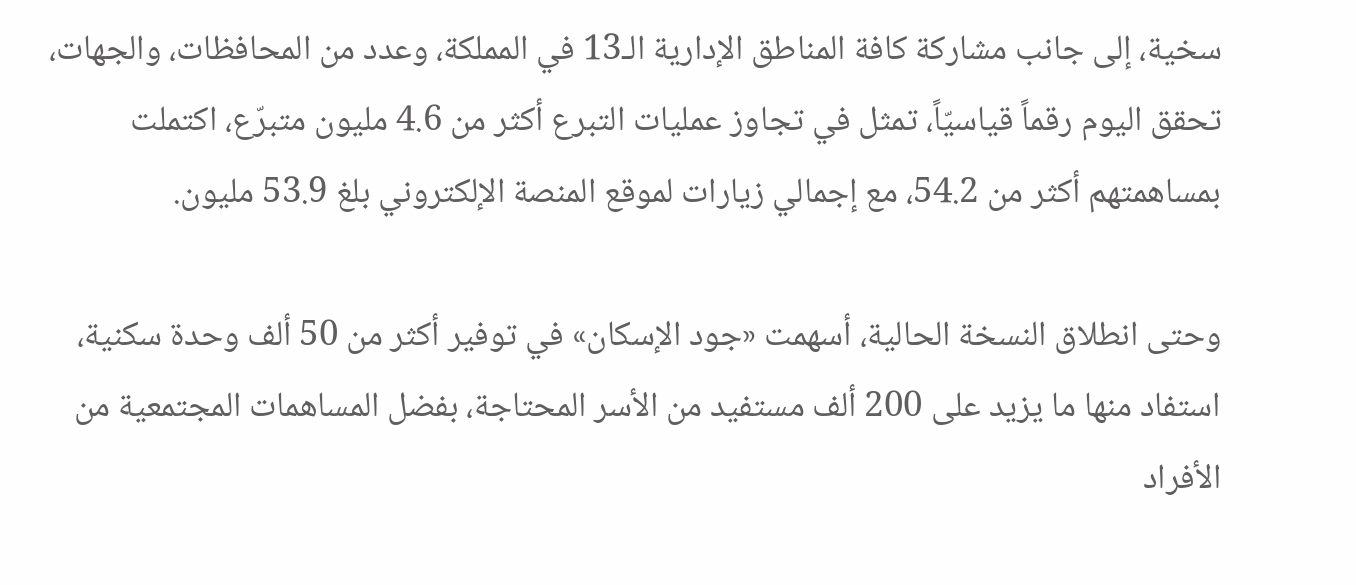سخية، إلى جانب مشاركة كافة المناطق الإدارية الـ13 في المملكة، وعدد من المحافظات، والجهات، تحقق اليوم رقماً قياسيّاً، تمثل في تجاوز عمليات التبرع أكثر من 4.6 مليون متبرّع، اكتملت بمساهمتهم أكثر من 54.2، مع إجمالي زيارات لموقع المنصة الإلكتروني بلغ 53.9 مليون.

وحتى انطلاق النسخة الحالية، أسهمت «جود الإسكان» في توفير أكثر من 50 ألف وحدة سكنية، استفاد منها ما يزيد على 200 ألف مستفيد من الأسر المحتاجة، بفضل المساهمات المجتمعية من الأفراد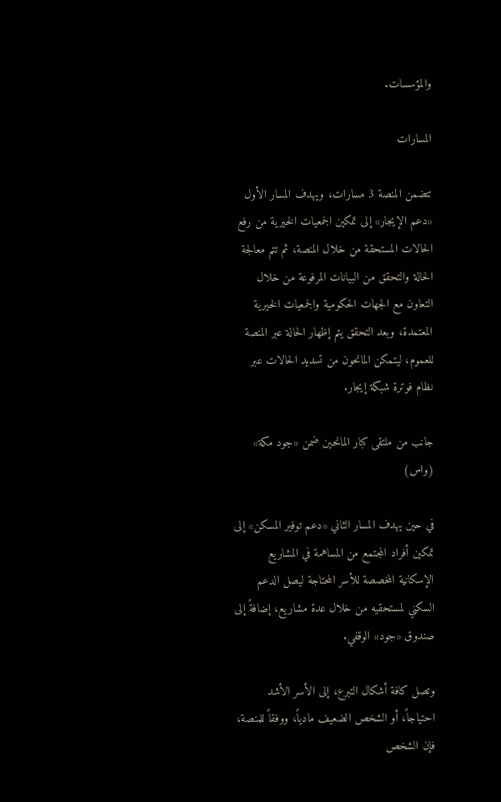والمؤسسات.

المسارات

تتضمن المنصة 3 مسارات، ويهدف المسار الأول «دعم الإيجار» إلى تمكين الجمعيات الخيرية من رفع الحالات المستحقة من خلال المنصة، ثم تتم معالجة الحالة والتحقق من البيانات المرفوعة من خلال التعاون مع الجهات الحكومية والجمعيات الخيرية المعتمدة، وبعد التحقق يتم إظهار الحالة عبر المنصة للعموم، ليتمكن المانحون من تسديد الحالات عبر نظام فوترة شبكة إيجار.

جانب من ملتقى كبار المانحين ضمن «جود مكة» (واس)

في حين يهدف المسار الثاني «دعم توفير المسكن» إلى تمكين أفراد المجتمع من المساهمة في المشاريع الإسكانية المخصصة للأسر المحتاجة ليصل الدعم السكني لمستحقيه من خلال عدة مشاريع، إضافةً إلى صندوق «جود» الوقفي.

وتصل كافة أشكال التبرع، إلى الأسر الأشد احتياجاً، أو الشخص الضعيف مادياً، ووفقاً للمنصة، فإن الشخص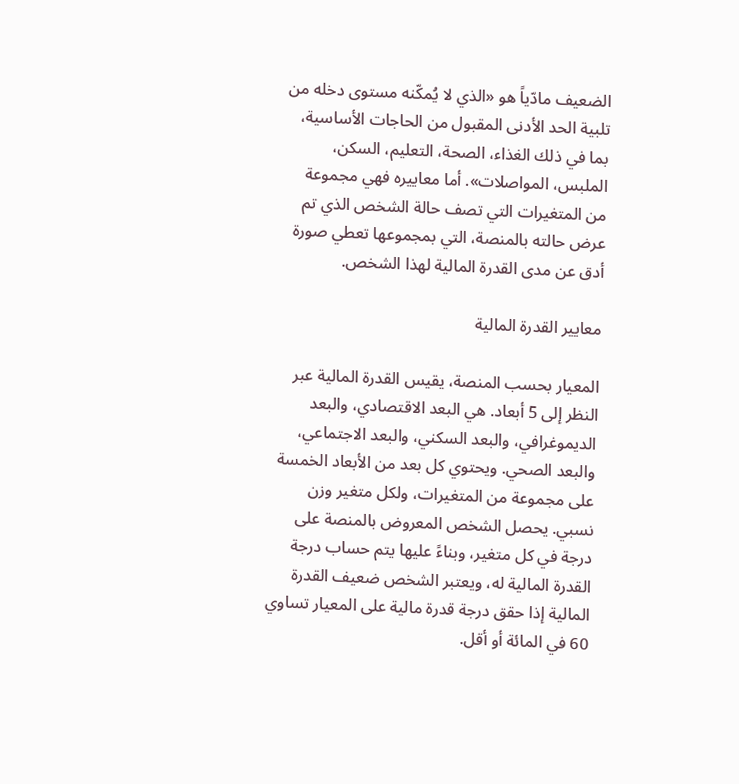الضعيف مادّياً هو «الذي لا يُمكّنه مستوى دخله من تلبية الحد الأدنى المقبول من الحاجات الأساسية، بما في ذلك الغذاء، الصحة، التعليم، السكن، الملبس، المواصلات». أما معاييره فهي مجموعة من المتغيرات التي تصف حالة الشخص الذي تم عرض حالته بالمنصة، التي بمجموعها تعطي صورة أدق عن مدى القدرة المالية لهذا الشخص.

معايير القدرة المالية

المعيار بحسب المنصة، يقيس القدرة المالية عبر النظر إلى 5 أبعاد. هي البعد الاقتصادي، والبعد الديموغرافي، والبعد السكني، والبعد الاجتماعي، والبعد الصحي. ويحتوي كل بعد من الأبعاد الخمسة على مجموعة من المتغيرات، ولكل متغير وزن نسبي. يحصل الشخص المعروض بالمنصة على درجة في كل متغير، وبناءً عليها يتم حساب درجة القدرة المالية له، ويعتبر الشخص ضعيف القدرة المالية إذا حقق درجة قدرة مالية على المعيار تساوي 60 في المائة أو أقل.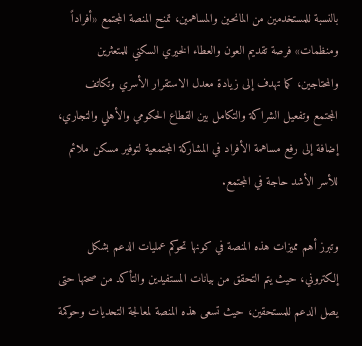بالنسبة للمستخدمين من المانحين والمساهمين، تمنح المنصة المجتمع «أفراداً ومنظمات» فرصة تقديم العون والعطاء الخيري السكني للمتعثرين والمحتاجين، كما تهدف إلى زيادة معدل الاستقرار الأسري وتكاتف المجتمع وتفعيل الشراكة والتكامل بين القطاع الحكومي والأهلي والتجاري، إضافة إلى رفع مساهمة الأفراد في المشاركة المجتمعية لتوفير مسكن ملائم للأسر الأشد حاجة في المجتمع.

وتبرز أهم مميزات هذه المنصة في كونها تحوكم عمليات الدعم بشكل إلكتروني، حيث يتم التحقق من بيانات المستفيدين والتأكد من صحتها حتى يصل الدعم للمستحقين، حيث تسعى هذه المنصة لمعالجة التحديات وحوكمة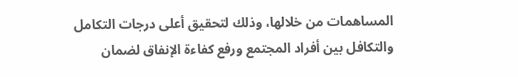المساهمات من خلالها، وذلك لتحقيق أعلى درجات التكامل والتكافل بين أفراد المجتمع ورفع كفاءة الإنفاق لضمان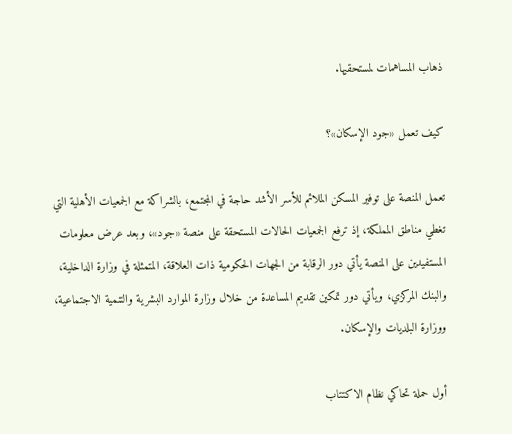ذهاب المساهمات لمستحقيها.

كيف تعمل «جود الإسكان»؟

تعمل المنصة على توفير المسكن الملائم للأسر الأشد حاجة في المجتمع، بالشراكة مع الجمعيات الأهلية التي تغطي مناطق المملكة، إذ ترفع الجمعيات الحالات المستحقة على منصة «جود»، وبعد عرض معلومات المستفيدين على المنصة يأتي دور الرقابة من الجهات الحكومية ذات العلاقة، المتمثلة في وزارة الداخلية، والبنك المركزي، ويأتي دور تمكين تقديم المساعدة من خلال وزارة الموارد البشرية والتنمية الاجتماعية، ووزارة البلديات والإسكان.

أول حملة تحاكي نظام الاكتتاب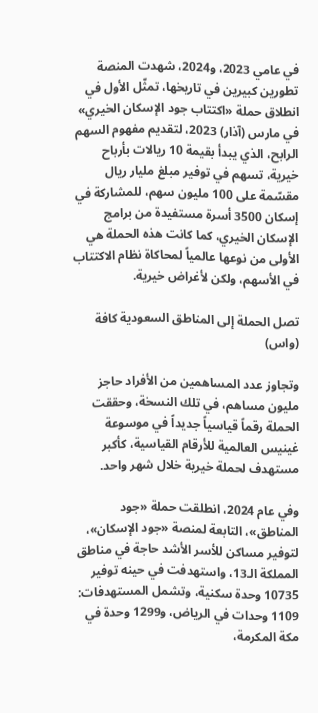في عامي 2023، و2024، شهدت المنصة تطورين كبيرين في تاريخها، تمثّل الأول في انطلاق حملة «اكتتاب جود الإسكان الخيري» في مارس (آذار) 2023، لتقديم مفهوم السهم الرابح، الذي يبدأ بقيمة 10 ريالات بأرباح خيرية، تسهم في توفير مبلغ مليار ريال مقسّمة على 100 مليون سهم، للمشاركة في إسكان 3500 أسرة مستفيدة من برامج الإسكان الخيري، كما كانت هذه الحملة هي الأولى من نوعها عالمياً لمحاكاة نظام الاكتتاب في الأسهم، ولكن لأغراض خيرية.

تصل الحملة إلى المناطق السعودية كافة (واس)

وتجاوز عدد المساهمين من الأفراد حاجز مليون مساهم، في تلك النسخة، وحققت الحملة رقماً قياسياً جديداً في موسوعة غينيس العالمية للأرقام القياسية، كأكبر مستهدف لحملة خيرية خلال شهر واحد.

وفي عام 2024، انطلقت حملة «جود المناطق»، التابعة لمنصة «جود الإسكان»، لتوفير مساكن للأسر الأشد حاجة في مناطق المملكة الـ13، واستهدفت في حينه توفير 10735 وحدة سكنية، وتشمل المستهدفات: 1109 وحدات في الرياض، و1299 وحدة في مكة المكرمة،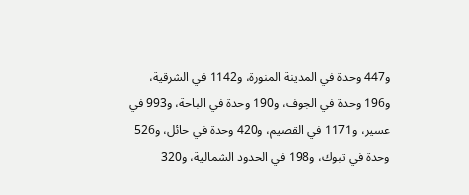و447 وحدة في المدينة المنورة، و1142 في الشرقية، و196 وحدة في الجوف، و190 وحدة في الباحة، و993 في عسير، و1171 في القصيم، و420 وحدة في حائل، و526 وحدة في تبوك، و198 في الحدود الشمالية، و320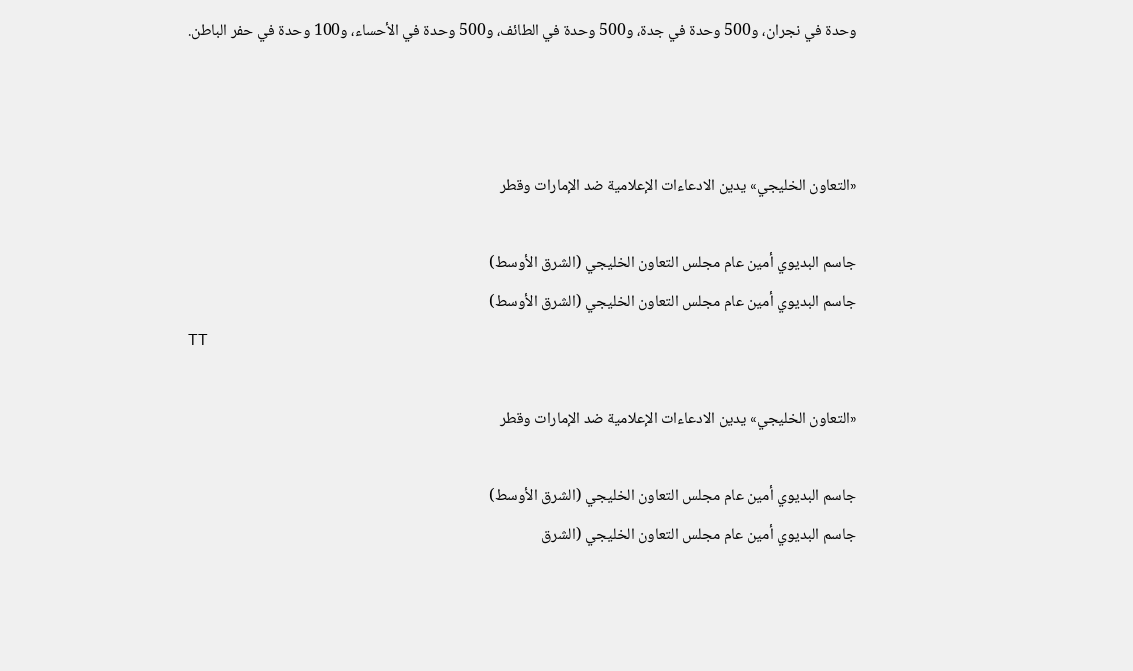وحدة في نجران، و500 وحدة في جدة، و500 وحدة في الطائف، و500 وحدة في الأحساء، و100 وحدة في حفر الباطن.



«التعاون الخليجي» يدين الادعاءات الإعلامية ضد الإمارات وقطر

جاسم البديوي أمين عام مجلس التعاون الخليجي (الشرق الأوسط)
جاسم البديوي أمين عام مجلس التعاون الخليجي (الشرق الأوسط)
TT

«التعاون الخليجي» يدين الادعاءات الإعلامية ضد الإمارات وقطر

جاسم البديوي أمين عام مجلس التعاون الخليجي (الشرق الأوسط)
جاسم البديوي أمين عام مجلس التعاون الخليجي (الشرق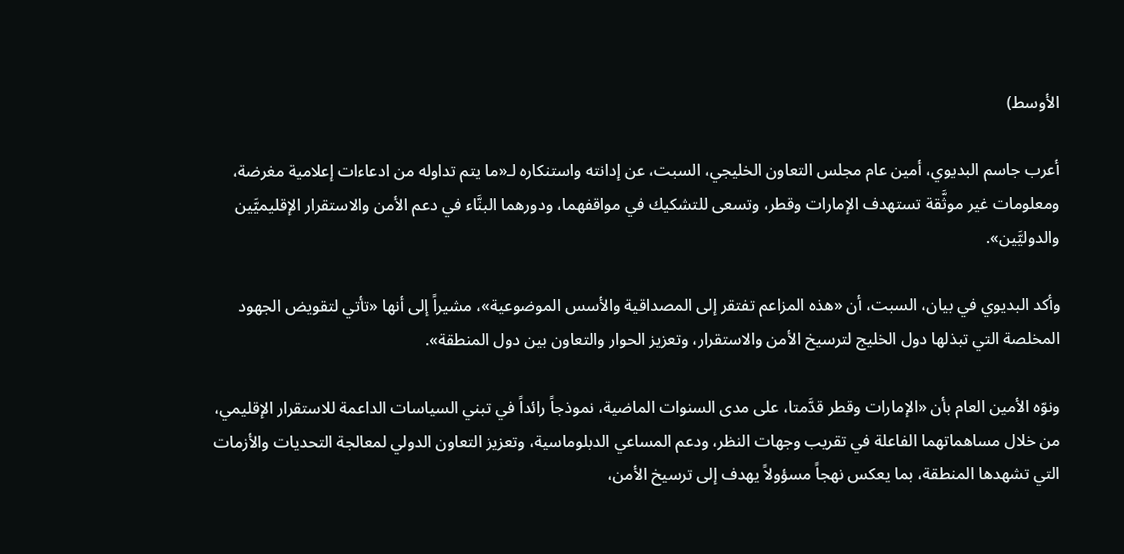الأوسط)

أعرب جاسم البديوي، أمين عام مجلس التعاون الخليجي، السبت، عن إدانته واستنكاره لـ«ما يتم تداوله من ادعاءات إعلامية مغرضة، ومعلومات غير موثَّقة تستهدف الإمارات وقطر، وتسعى للتشكيك في مواقفهما، ودورهما البنَّاء في دعم الأمن والاستقرار الإقليميَّين والدوليَّين».

وأكد البديوي في بيان، السبت، أن «هذه المزاعم تفتقر إلى المصداقية والأسس الموضوعية»، مشيراً إلى أنها «تأتي لتقويض الجهود المخلصة التي تبذلها دول الخليج لترسيخ الأمن والاستقرار، وتعزيز الحوار والتعاون بين دول المنطقة».

ونوّه الأمين العام بأن «الإمارات وقطر قدَّمتا، على مدى السنوات الماضية، نموذجاً رائداً في تبني السياسات الداعمة للاستقرار الإقليمي، من خلال مساهماتهما الفاعلة في تقريب وجهات النظر، ودعم المساعي الدبلوماسية، وتعزيز التعاون الدولي لمعالجة التحديات والأزمات التي تشهدها المنطقة، بما يعكس نهجاً مسؤولاً يهدف إلى ترسيخ الأمن،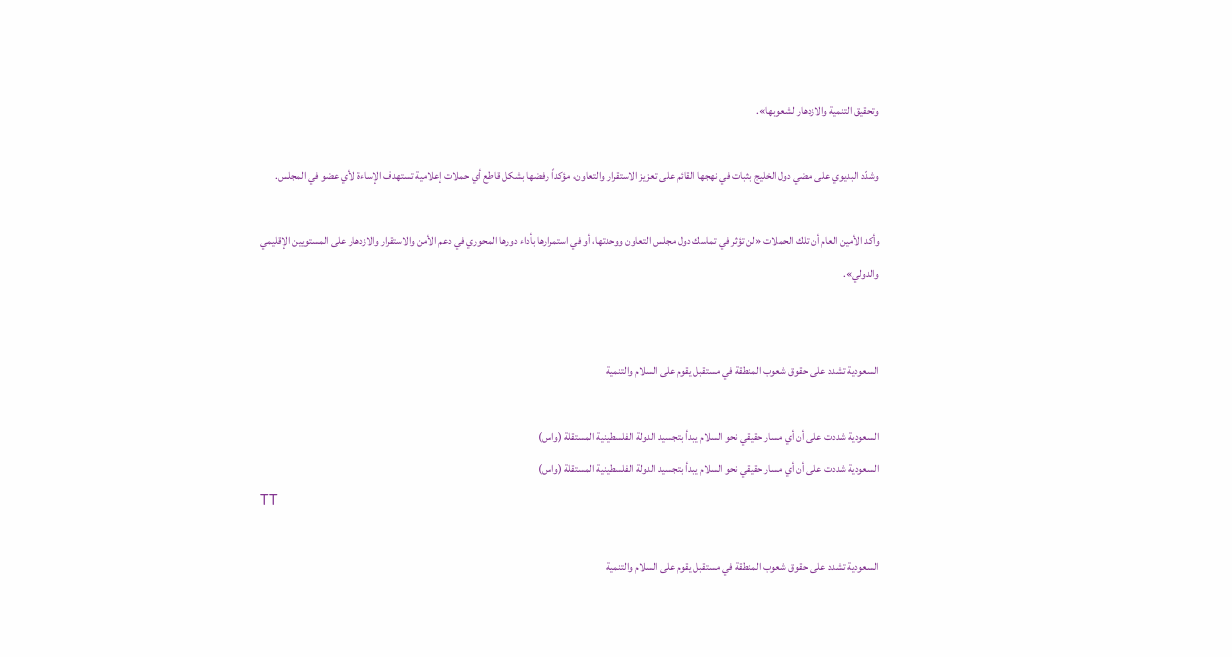وتحقيق التنمية والازدهار لشعوبها».

وشدّد البديوي على مضي دول الخليج بثبات في نهجها القائم على تعزيز الاستقرار والتعاون، مؤكداً رفضها بشكل قاطع أي حملات إعلامية تستهدف الإساءة لأي عضو في المجلس.

وأكد الأمين العام أن تلك الحملات «لن تؤثر في تماسك دول مجلس التعاون ووحدتها، أو في استمرارها بأداء دورها المحوري في دعم الأمن والاستقرار والازدهار على المستويين الإقليمي والدولي».


السعودية تشدد على حقوق شعوب المنطقة في مستقبل يقوم على السلام والتنمية

السعودية شددت على أن أي مسار حقيقي نحو السلام يبدأ بتجسيد الدولة الفلسطينية المستقلة (واس)
السعودية شددت على أن أي مسار حقيقي نحو السلام يبدأ بتجسيد الدولة الفلسطينية المستقلة (واس)
TT

السعودية تشدد على حقوق شعوب المنطقة في مستقبل يقوم على السلام والتنمية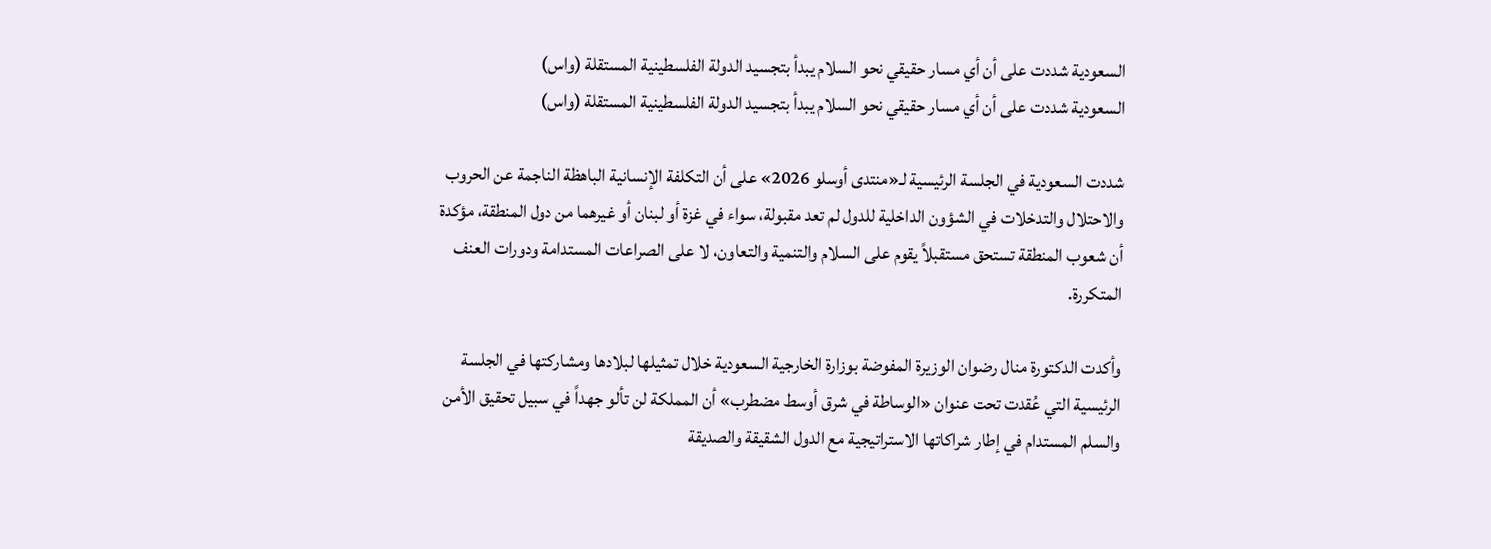السعودية شددت على أن أي مسار حقيقي نحو السلام يبدأ بتجسيد الدولة الفلسطينية المستقلة (واس)
السعودية شددت على أن أي مسار حقيقي نحو السلام يبدأ بتجسيد الدولة الفلسطينية المستقلة (واس)

شددت السعودية في الجلسة الرئيسية لـ«منتدى أوسلو 2026» على أن التكلفة الإنسانية الباهظة الناجمة عن الحروب والاحتلال والتدخلات في الشؤون الداخلية للدول لم تعد مقبولة، سواء في غزة أو لبنان أو غيرهما من دول المنطقة، مؤكدة أن شعوب المنطقة تستحق مستقبلاً يقوم على السلام والتنمية والتعاون، لا على الصراعات المستدامة ودورات العنف المتكررة.

وأكدت الدكتورة منال رضوان الوزيرة المفوضة بوزارة الخارجية السعودية خلال تمثيلها لبلادها ومشاركتها في الجلسة الرئيسية التي عُقدت تحت عنوان «الوساطة في شرق أوسط مضطرب» أن المملكة لن تألو جهداً في سبيل تحقيق الأمن والسلم المستدام في إطار شراكاتها الاستراتيجية مع الدول الشقيقة والصديقة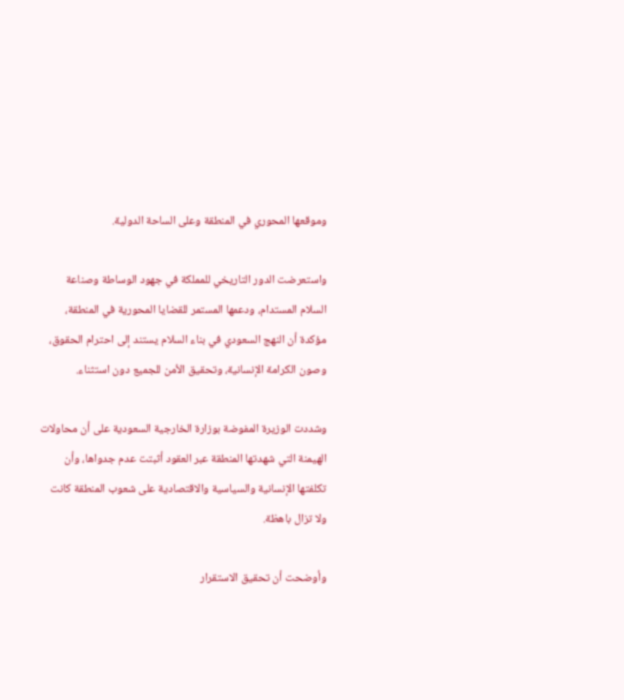وموقعها المحوري في المنطقة وعلى الساحة الدولية.

واستعرضت الدور التاريخي للمملكة في جهود الوساطة وصناعة السلام المستدام، ودعمها المستمر للقضايا المحورية في المنطقة، مؤكدة أن النهج السعودي في بناء السلام يستند إلى احترام الحقوق، وصون الكرامة الإنسانية، وتحقيق الأمن للجميع دون استثناء.

وشددت الوزيرة المفوضة بوزارة الخارجية السعودية على أن محاولات الهيمنة التي شهدتها المنطقة عبر العقود أثبتت عدم جدواها، وأن تكلفتها الإنسانية والسياسية والاقتصادية على شعوب المنطقة كانت ولا تزال باهظة.

وأوضحت أن تحقيق الاستقرار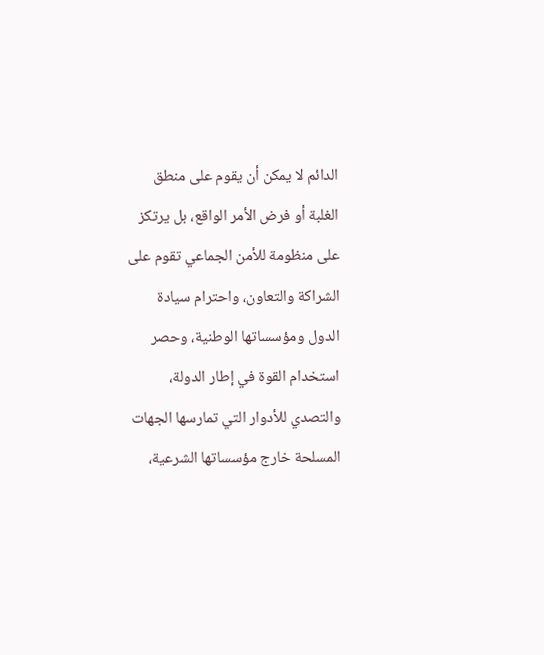الدائم لا يمكن أن يقوم على منطق الغلبة أو فرض الأمر الواقع، بل يرتكز على منظومة للأمن الجماعي تقوم على الشراكة والتعاون، واحترام سيادة الدول ومؤسساتها الوطنية، وحصر استخدام القوة في إطار الدولة، والتصدي للأدوار التي تمارسها الجهات المسلحة خارج مؤسساتها الشرعية،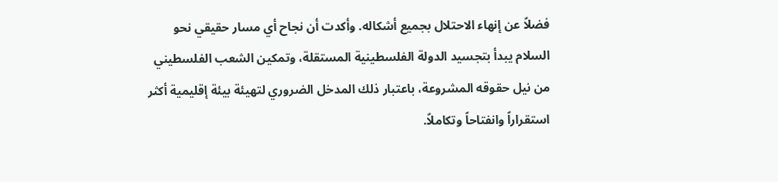فضلاً عن إنهاء الاحتلال بجميع أشكاله. وأكدت أن نجاح أي مسار حقيقي نحو السلام يبدأ بتجسيد الدولة الفلسطينية المستقلة، وتمكين الشعب الفلسطيني من نيل حقوقه المشروعة، باعتبار ذلك المدخل الضروري لتهيئة بيئة إقليمية أكثر استقراراً وانفتاحاً وتكاملاً.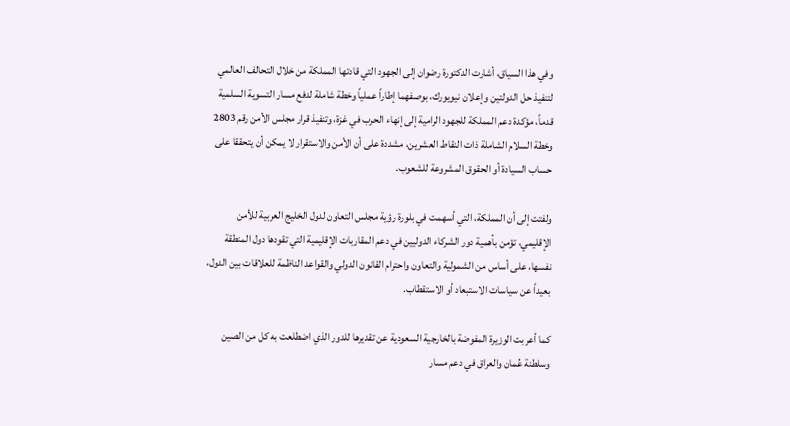وفي هذا السياق، أشارت الدكتورة رضوان إلى الجهود التي قادتها المملكة من خلال التحالف العالمي لتنفيذ حل الدولتين وإعلان نيويورك، بوصفهما إطاراً عملياً وخطة شاملة لدفع مسار التسوية السلمية قدماً، مؤكدة دعم المملكة للجهود الرامية إلى إنهاء الحرب في غزة، وتنفيذ قرار مجلس الأمن رقم 2803 وخطة السلام الشاملة ذات النقاط العشرين، مشددة على أن الأمن والاستقرار لا يمكن أن يتحققا على حساب السيادة أو الحقوق المشروعة للشعوب.

ولفتت إلى أن المملكة، التي أسهمت في بلورة رؤية مجلس التعاون لدول الخليج العربية للأمن الإقليمي، تؤمن بأهمية دور الشركاء الدوليين في دعم المقاربات الإقليمية التي تقودها دول المنطقة نفسها، على أساس من الشمولية والتعاون واحترام القانون الدولي والقواعد الناظمة للعلاقات بين الدول، بعيداً عن سياسات الاستبعاد أو الاستقطاب.

كما أعربت الوزيرة المفوضة بالخارجية السعودية عن تقديرها للدور الذي اضطلعت به كل من الصين وسلطنة عُمان والعراق في دعم مسار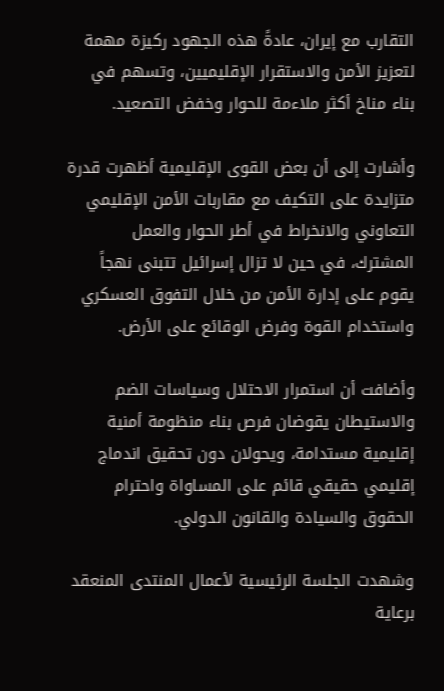التقارب مع إيران، عادةً هذه الجهود ركيزة مهمة لتعزيز الأمن والاستقرار الإقليميين، وتسهم في بناء مناخ أكثر ملاءمة للحوار وخفض التصعيد.

وأشارت إلى أن بعض القوى الإقليمية أظهرت قدرة متزايدة على التكيف مع مقاربات الأمن الإقليمي التعاوني والانخراط في أطر الحوار والعمل المشترك، في حين لا تزال إسرائيل تتبنى نهجاً يقوم على إدارة الأمن من خلال التفوق العسكري واستخدام القوة وفرض الوقائع على الأرض.

وأضافت أن استمرار الاحتلال وسياسات الضم والاستيطان يقوضان فرص بناء منظومة أمنية إقليمية مستدامة، ويحولان دون تحقيق اندماج إقليمي حقيقي قائم على المساواة واحترام الحقوق والسيادة والقانون الدولي.

وشهدت الجلسة الرئيسية لأعمال المنتدى المنعقد برعاية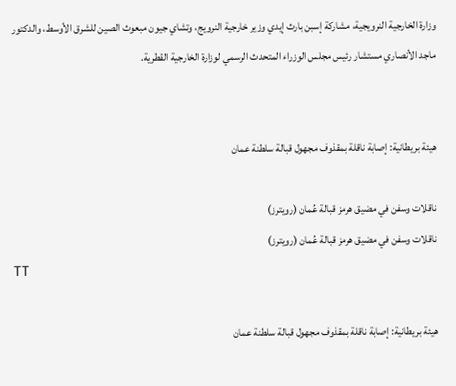وزارة الخارجية النرويجية، مشاركة إسبن بارث إيدي وزير خارجية النرويج، وتشاي جيون مبعوث الصين للشرق الأوسط، والدكتور ماجد الأنصاري مستشار رئيس مجلس الوزراء المتحدث الرسمي لوزارة الخارجية القطرية.


هيئة بريطانية: إصابة ناقلة بمقذوف مجهول قبالة سلطنة عمان

ناقلات وسفن في مضيق هرمز قبالة عُمان (رويترز)
ناقلات وسفن في مضيق هرمز قبالة عُمان (رويترز)
TT

هيئة بريطانية: إصابة ناقلة بمقذوف مجهول قبالة سلطنة عمان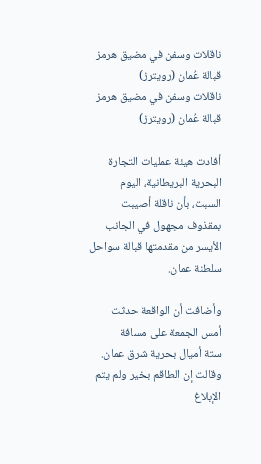ناقلات وسفن في مضيق هرمز قبالة عُمان (رويترز)
ناقلات وسفن في مضيق هرمز قبالة عُمان (رويترز)

أفادت هيئة عمليات التجارة البحرية البريطانية، اليوم السبت، بأن ناقلة أصيبت بمقذوف مجهول ‌في ‌الجانب الأيسر من ‌مقدمتها قبالة سواحل سلطنة عمان.

وأضافت أن الواقعة حدثت أمس الجمعة على مسافة ستة ‌أميال ‌بحرية شرق عمان. وقالت إن ‌الطاقم بخير ولم يتم الإبلاغ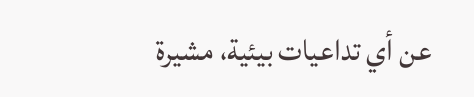عن ‌أي تداعيات بيئية، مشيرة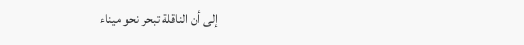إلى أن الناقلة تبحر نحو ميناء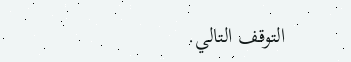التوقف التالي.